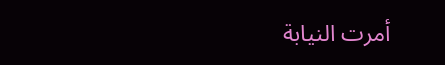أمرت النيابة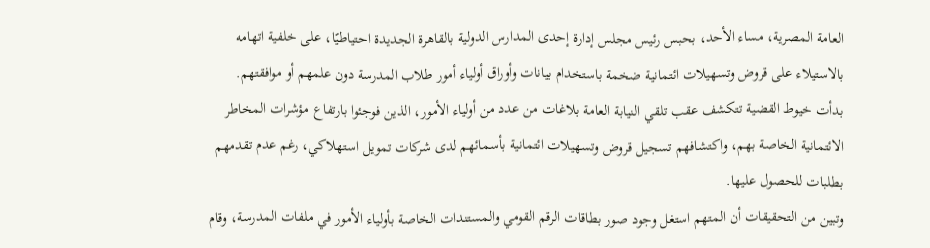العامة المصرية، مساء الأحد، بحبس رئيس مجلس إدارة إحدى المدارس الدولية بالقاهرة الجديدة احتياطيًا، على خلفية اتهامه بالاستيلاء على قروض وتسهيلات ائتمانية ضخمة باستخدام بيانات وأوراق أولياء أمور طلاب المدرسة دون علمهم أو موافقتهم.
بدأت خيوط القضية تتكشف عقب تلقي النيابة العامة بلاغات من عدد من أولياء الأمور، الذين فوجئوا بارتفاع مؤشرات المخاطر الائتمانية الخاصة بهم، واكتشافهم تسجيل قروض وتسهيلات ائتمانية بأسمائهم لدى شركات تمويل استهلاكي، رغم عدم تقدمهم بطلبات للحصول عليها.
وتبين من التحقيقات أن المتهم استغل وجود صور بطاقات الرقم القومي والمستندات الخاصة بأولياء الأمور في ملفات المدرسة، وقام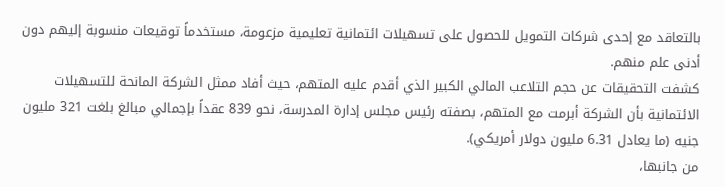بالتعاقد مع إحدى شركات التمويل للحصول على تسهيلات ائتمانية تعليمية مزعومة، مستخدماً توقيعات منسوبة إليهم دون أدنى علم منهم.
كشفت التحقيقات عن حجم التلاعب المالي الكبير الذي أقدم عليه المتهم، حيث أفاد ممثل الشركة المانحة للتسهيلات الائتمانية بأن الشركة أبرمت مع المتهم، بصفته رئيس مجلس إدارة المدرسة، نحو 839 عقداً بإجمالي مبالغ بلغت 321 مليون جنيه (ما يعادل 6.31 مليون دولار أمريكي).
من جانبها،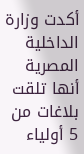أكدت وزارة الداخلية المصرية أنها تلقت بلاغات من 5 أولياء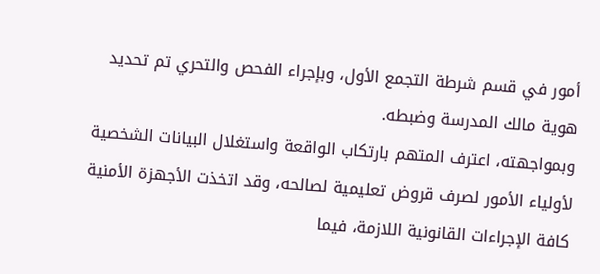أمور في قسم شرطة التجمع الأول، وبإجراء الفحص والتحري تم تحديد هوية مالك المدرسة وضبطه.
وبمواجهته، اعترف المتهم بارتكاب الواقعة واستغلال البيانات الشخصية لأولياء الأمور لصرف قروض تعليمية لصالحه، وقد اتخذت الأجهزة الأمنية كافة الإجراءات القانونية اللازمة، فيما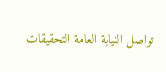تواصل النيابة العامة التحقيقات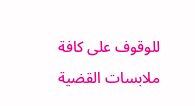للوقوف على كافة ملابسات القضية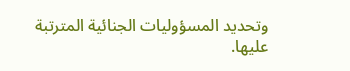وتحديد المسؤوليات الجنائية المترتبة عليها.